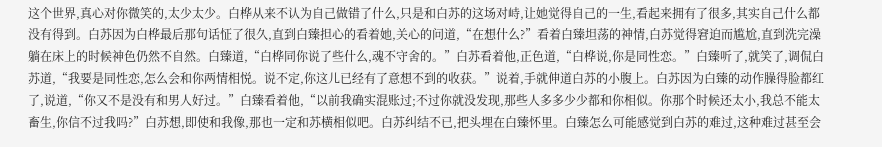这个世界,真心对你微笑的,太少太少。白桦从来不认为自己做错了什么,只是和白苏的这场对峙,让她觉得自己的一生,看起来拥有了很多,其实自己什么都没有得到。白苏因为白桦最后那句话怔了很久,直到白臻担心的看着她,关心的问道,“在想什么?”看着白臻坦荡的神情,白苏觉得窘迫而尴尬,直到洗完澡躺在床上的时候神色仍然不自然。白臻道,“白桦同你说了些什么,魂不守舍的。”白苏看着他,正色道,“白桦说,你是同性恋。”白臻听了,就笑了,调侃白苏道,“我要是同性恋,怎么会和你两情相悦。说不定,你这儿已经有了意想不到的收获。”说着,手就伸道白苏的小腹上。白苏因为白臻的动作臊得脸都红了,说道,“你又不是没有和男人好过。”白臻看着他,“以前我确实混账过;不过你就没发现,那些人多多少少都和你相似。你那个时候还太小,我总不能太畜生,你信不过我吗?”白苏想,即使和我像,那也一定和苏横相似吧。白苏纠结不已,把头埋在白臻怀里。白臻怎么可能感觉到白苏的难过,这种难过甚至会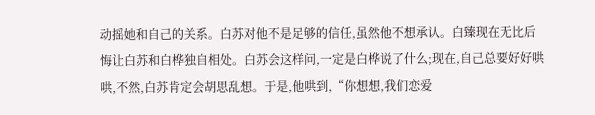动摇她和自己的关系。白苏对他不是足够的信任,虽然他不想承认。白臻现在无比后悔让白苏和白桦独自相处。白苏会这样问,一定是白桦说了什么;现在,自己总要好好哄哄,不然,白苏肯定会胡思乱想。于是,他哄到,“你想想,我们恋爱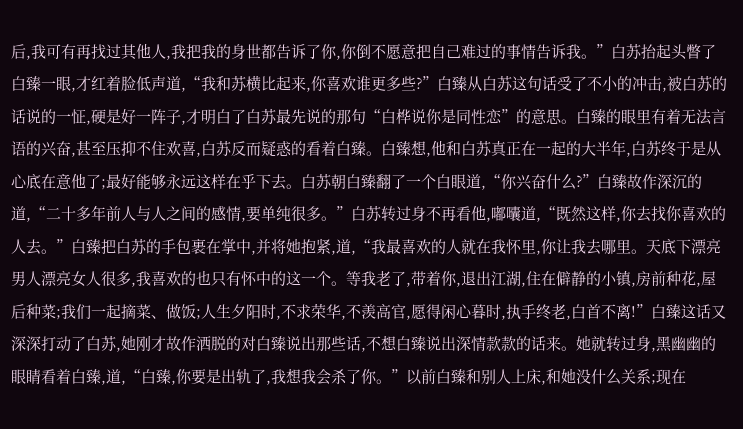后,我可有再找过其他人,我把我的身世都告诉了你,你倒不愿意把自己难过的事情告诉我。”白苏抬起头瞥了白臻一眼,才红着脸低声道,“我和苏横比起来,你喜欢谁更多些?”白臻从白苏这句话受了不小的冲击,被白苏的话说的一怔,硬是好一阵子,才明白了白苏最先说的那句“白桦说你是同性恋”的意思。白臻的眼里有着无法言语的兴奋,甚至压抑不住欢喜,白苏反而疑惑的看着白臻。白臻想,他和白苏真正在一起的大半年,白苏终于是从心底在意他了;最好能够永远这样在乎下去。白苏朝白臻翻了一个白眼道,“你兴奋什么?”白臻故作深沉的道,“二十多年前人与人之间的感情,要单纯很多。”白苏转过身不再看他,嘟囔道,“既然这样,你去找你喜欢的人去。”白臻把白苏的手包裹在掌中,并将她抱紧,道,“我最喜欢的人就在我怀里,你让我去哪里。天底下漂亮男人漂亮女人很多,我喜欢的也只有怀中的这一个。等我老了,带着你,退出江湖,住在僻静的小镇,房前种花,屋后种菜;我们一起摘菜、做饭;人生夕阳时,不求荣华,不羡高官,愿得闲心暮时,执手终老,白首不离!”白臻这话又深深打动了白苏,她刚才故作洒脱的对白臻说出那些话,不想白臻说出深情款款的话来。她就转过身,黑幽幽的眼睛看着白臻,道,“白臻,你要是出轨了,我想我会杀了你。”以前白臻和别人上床,和她没什么关系;现在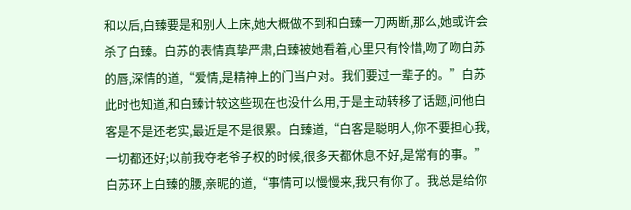和以后,白臻要是和别人上床,她大概做不到和白臻一刀两断,那么,她或许会杀了白臻。白苏的表情真挚严肃,白臻被她看着,心里只有怜惜,吻了吻白苏的唇,深情的道,“爱情,是精神上的门当户对。我们要过一辈子的。”白苏此时也知道,和白臻计较这些现在也没什么用,于是主动转移了话题,问他白客是不是还老实,最近是不是很累。白臻道,“白客是聪明人,你不要担心我,一切都还好;以前我夺老爷子权的时候,很多天都休息不好,是常有的事。”白苏环上白臻的腰,亲昵的道,“事情可以慢慢来,我只有你了。我总是给你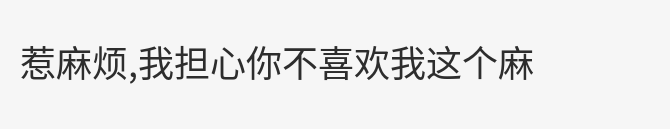惹麻烦,我担心你不喜欢我这个麻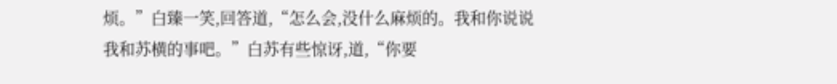烦。”白臻一笑,回答道,“怎么会,没什么麻烦的。我和你说说我和苏横的事吧。”白苏有些惊讶,道,“你要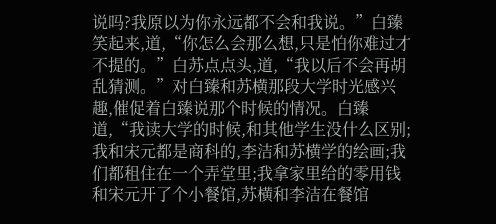说吗?我原以为你永远都不会和我说。”白臻笑起来,道,“你怎么会那么想,只是怕你难过才不提的。”白苏点点头,道,“我以后不会再胡乱猜测。”对白臻和苏横那段大学时光感兴趣,催促着白臻说那个时候的情况。白臻道,“我读大学的时候,和其他学生没什么区别;我和宋元都是商科的,李洁和苏横学的绘画;我们都租住在一个弄堂里;我拿家里给的零用钱和宋元开了个小餐馆,苏横和李洁在餐馆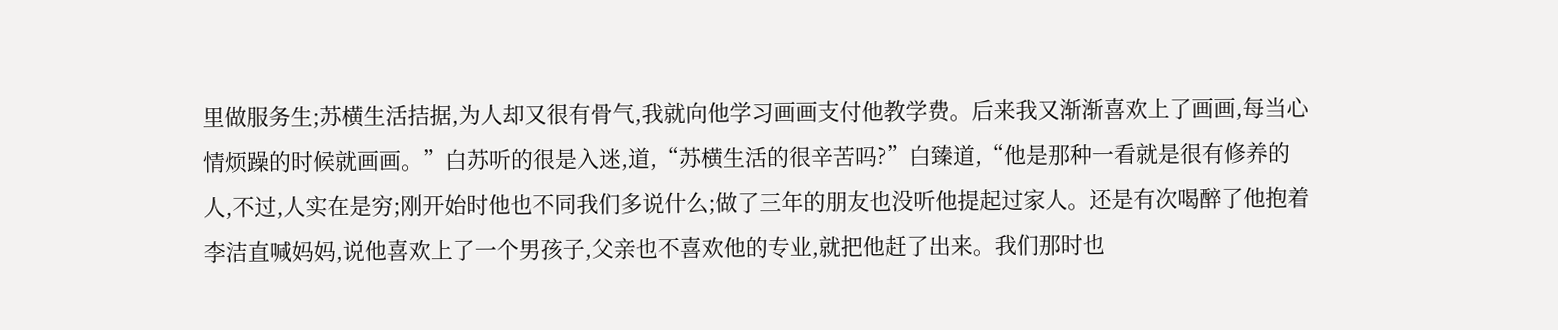里做服务生;苏横生活拮据,为人却又很有骨气,我就向他学习画画支付他教学费。后来我又渐渐喜欢上了画画,每当心情烦躁的时候就画画。”白苏听的很是入迷,道,“苏横生活的很辛苦吗?”白臻道,“他是那种一看就是很有修养的人,不过,人实在是穷;刚开始时他也不同我们多说什么;做了三年的朋友也没听他提起过家人。还是有次喝醉了他抱着李洁直喊妈妈,说他喜欢上了一个男孩子,父亲也不喜欢他的专业,就把他赶了出来。我们那时也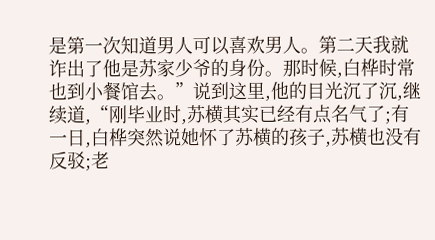是第一次知道男人可以喜欢男人。第二天我就诈出了他是苏家少爷的身份。那时候,白桦时常也到小餐馆去。”说到这里,他的目光沉了沉,继续道,“刚毕业时,苏横其实已经有点名气了;有一日,白桦突然说她怀了苏横的孩子,苏横也没有反驳;老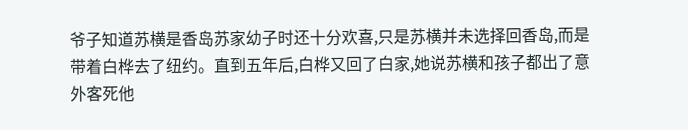爷子知道苏横是香岛苏家幼子时还十分欢喜,只是苏横并未选择回香岛,而是带着白桦去了纽约。直到五年后,白桦又回了白家,她说苏横和孩子都出了意外客死他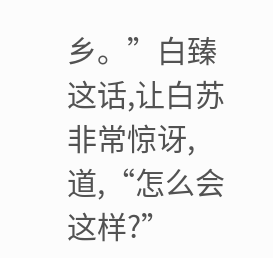乡。”白臻这话,让白苏非常惊讶,道,“怎么会这样?”